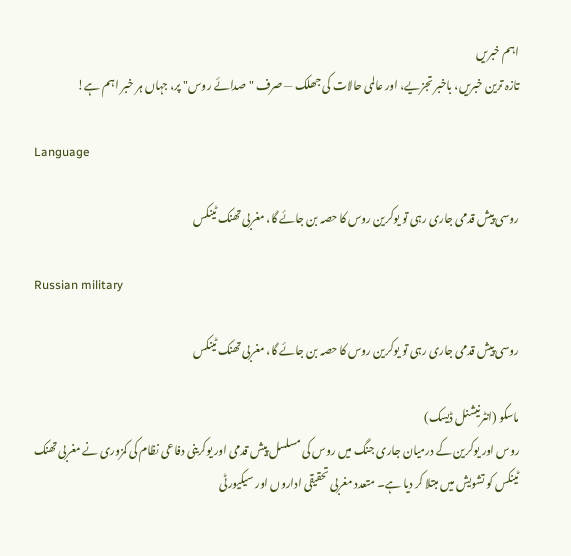اہم خبریں
تازہ ترین خبریں، باخبر تجزیے، اور عالمی حالات کی جھلک — صرف "صدائے روس" پر، جہاں ہر خبر اہم ہے!

Language

روسی پیش قدمی جاری رہی تو یوکرین روس کا حصہ بن جائے گا، مغربی تھنک ٹینکس

Russian military

روسی پیش قدمی جاری رہی تو یوکرین روس کا حصہ بن جائے گا، مغربی تھنک ٹینکس

ماسکو (انٹرنیشنل ڈیسک)
روس اور یوکرین کے درمیان جاری جنگ میں روس کی مسلسل پیش قدمی اور یوکرینی دفاعی نظام کی کمزوری نے مغربی تھنک ٹینکس کو تشویش میں مبتلا کر دیا ہے۔ متعدد مغربی تحقیقی اداروں اور سیکیورٹی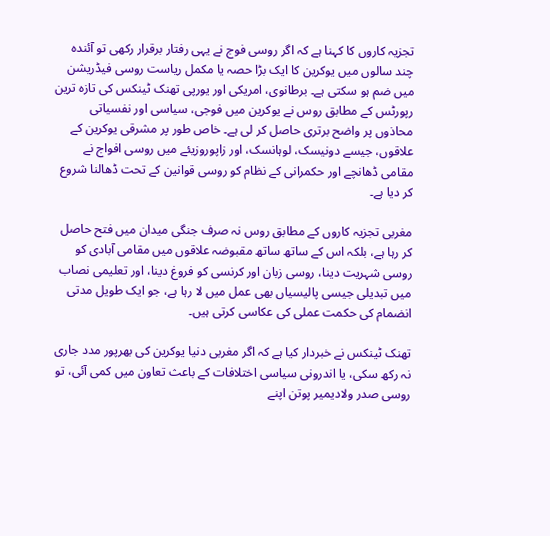تجزیہ کاروں کا کہنا ہے کہ اگر روسی فوج نے یہی رفتار برقرار رکھی تو آئندہ چند سالوں میں یوکرین کا ایک بڑا حصہ یا مکمل ریاست روسی فیڈریشن میں ضم ہو سکتی ہے۔ برطانوی، امریکی اور یورپی تھنک ٹینکس کی تازہ ترین رپورٹس کے مطابق روس نے یوکرین میں فوجی، سیاسی اور نفسیاتی محاذوں پر واضح برتری حاصل کر لی ہے۔ خاص طور پر مشرقی یوکرین کے علاقوں، جیسے دونیسک، لوہانسک، اور زاپوروزیئے میں روسی افواج نے مقامی ڈھانچے اور حکمرانی کے نظام کو روسی قوانین کے تحت ڈھالنا شروع کر دیا ہے۔

مغربی تجزیہ کاروں کے مطابق روس نہ صرف جنگی میدان میں فتح حاصل کر رہا ہے، بلکہ اس کے ساتھ ساتھ مقبوضہ علاقوں میں مقامی آبادی کو روسی شہریت دینا، روسی زبان اور کرنسی کو فروغ دینا، اور تعلیمی نصاب میں تبدیلی جیسی پالیسیاں بھی عمل میں لا رہا ہے، جو ایک طویل مدتی انضمام کی حکمت عملی کی عکاسی کرتی ہیں۔

تھنک ٹینکس نے خبردار کیا ہے کہ اگر مغربی دنیا یوکرین کی بھرپور مدد جاری نہ رکھ سکی، یا اندرونی سیاسی اختلافات کے باعث تعاون میں کمی آئی، تو روسی صدر ولادیمیر پوتن اپنے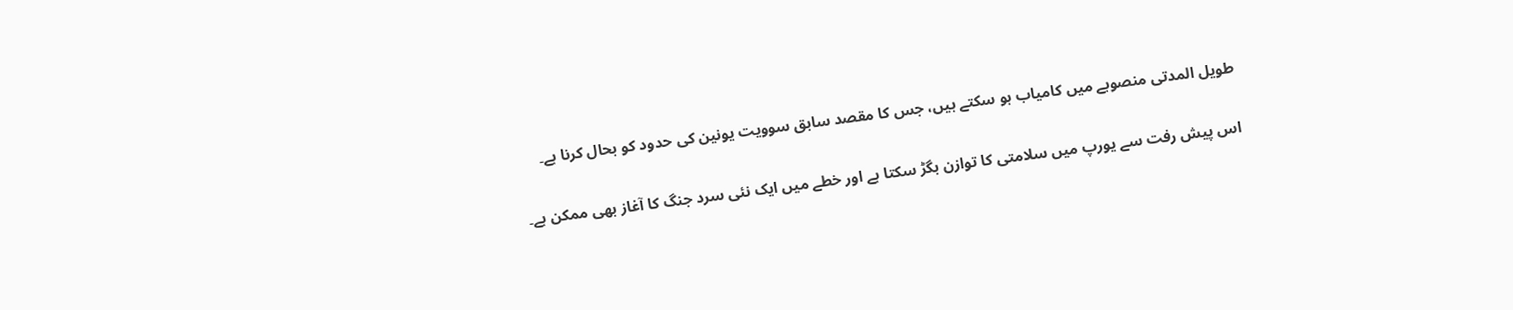طویل المدتی منصوبے میں کامیاب ہو سکتے ہیں، جس کا مقصد سابق سوویت یونین کی حدود کو بحال کرنا ہے۔

اس پیش رفت سے یورپ میں سلامتی کا توازن بگڑ سکتا ہے اور خطے میں ایک نئی سرد جنگ کا آغاز بھی ممکن ہے۔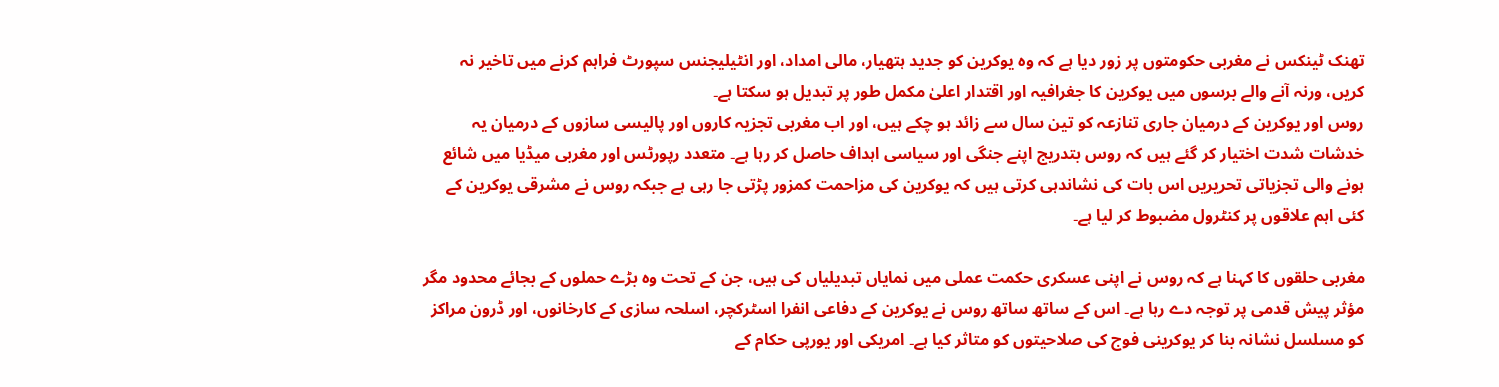تھنک ٹینکس نے مغربی حکومتوں پر زور دیا ہے کہ وہ یوکرین کو جدید ہتھیار، مالی امداد، اور انٹیلیجنس سپورٹ فراہم کرنے میں تاخیر نہ کریں، ورنہ آنے والے برسوں میں یوکرین کا جغرافیہ اور اقتدار اعلیٰ مکمل طور پر تبدیل ہو سکتا ہے۔
روس اور یوکرین کے درمیان جاری تنازعہ کو تین سال سے زائد ہو چکے ہیں، اور اب مغربی تجزیہ کاروں اور پالیسی سازوں کے درمیان یہ خدشات شدت اختیار کر گئے ہیں کہ روس بتدریج اپنے جنگی اور سیاسی اہداف حاصل کر رہا ہے۔ متعدد رپورٹس اور مغربی میڈیا میں شائع ہونے والی تجزیاتی تحریریں اس بات کی نشاندہی کرتی ہیں کہ یوکرین کی مزاحمت کمزور پڑتی جا رہی ہے جبکہ روس نے مشرقی یوکرین کے کئی اہم علاقوں پر کنٹرول مضبوط کر لیا ہے۔

مغربی حلقوں کا کہنا ہے کہ روس نے اپنی عسکری حکمت عملی میں نمایاں تبدیلیاں کی ہیں، جن کے تحت وہ بڑے حملوں کے بجائے محدود مگر مؤثر پیش قدمی پر توجہ دے رہا ہے۔ اس کے ساتھ ساتھ روس نے یوکرین کے دفاعی انفرا اسٹرکچر، اسلحہ سازی کے کارخانوں، اور ڈرون مراکز کو مسلسل نشانہ بنا کر یوکرینی فوج کی صلاحیتوں کو متاثر کیا ہے۔ امریکی اور یورپی حکام کے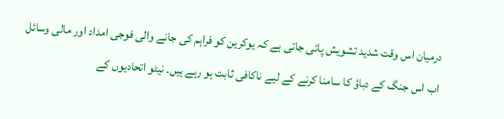درمیان اس وقت شدید تشویش پائی جاتی ہے کہ یوکرین کو فراہم کی جانے والی فوجی امداد اور مالی وسائل اب اس جنگ کے دباؤ کا سامنا کرنے کے لیے ناکافی ثابت ہو رہے ہیں۔ نیٹو اتحادیوں کے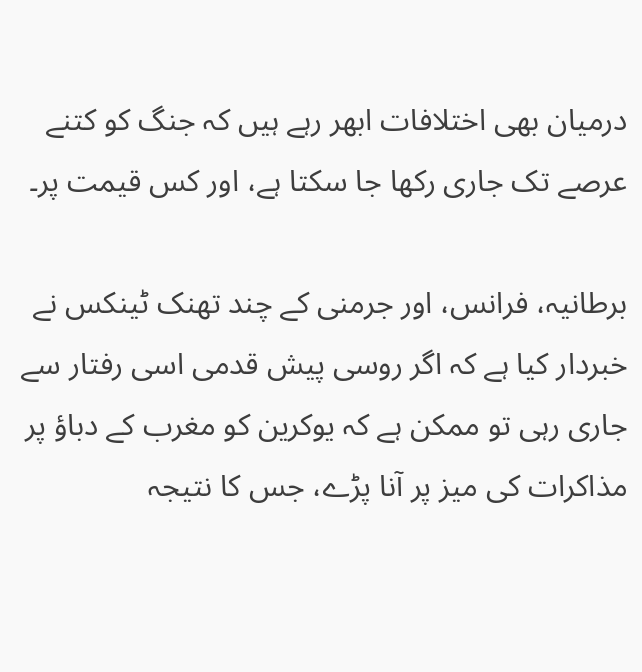درمیان بھی اختلافات ابھر رہے ہیں کہ جنگ کو کتنے عرصے تک جاری رکھا جا سکتا ہے، اور کس قیمت پر۔

برطانیہ، فرانس، اور جرمنی کے چند تھنک ٹینکس نے خبردار کیا ہے کہ اگر روسی پیش قدمی اسی رفتار سے جاری رہی تو ممکن ہے کہ یوکرین کو مغرب کے دباؤ پر مذاکرات کی میز پر آنا پڑے، جس کا نتیجہ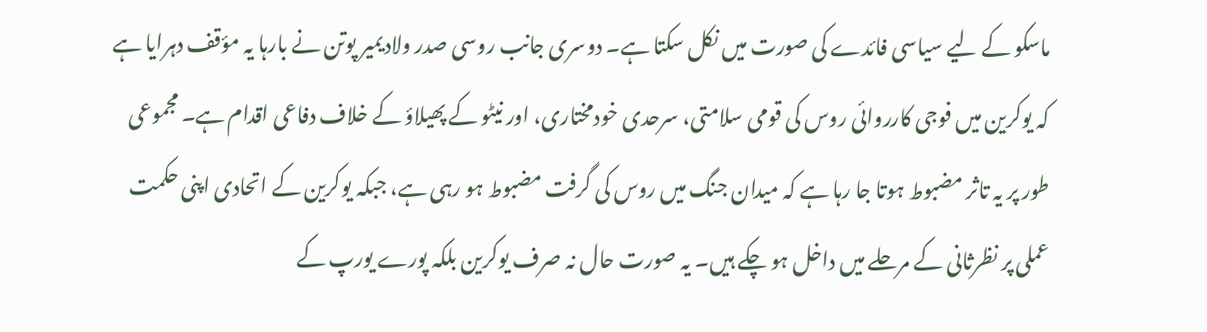ماسکو کے لیے سیاسی فائدے کی صورت میں نکل سکتا ہے۔ دوسری جانب روسی صدر ولادیمیر پوتن نے بارہا یہ مؤقف دہرایا ہے کہ یوکرین میں فوجی کارروائی روس کی قومی سلامتی، سرحدی خودمختاری، اور نیٹو کے پھیلاؤ کے خلاف دفاعی اقدام ہے۔ مجموعی طور پر یہ تاثر مضبوط ہوتا جا رہا ہے کہ میدان جنگ میں روس کی گرفت مضبوط ہو رہی ہے، جبکہ یوکرین کے اتحادی اپنی حکمت عملی پر نظرثانی کے مرحلے میں داخل ہو چکے ہیں۔ یہ صورت حال نہ صرف یوکرین بلکہ پورے یورپ کے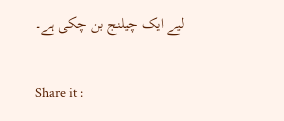لیے ایک چیلنج بن چکی ہے۔

Share it :